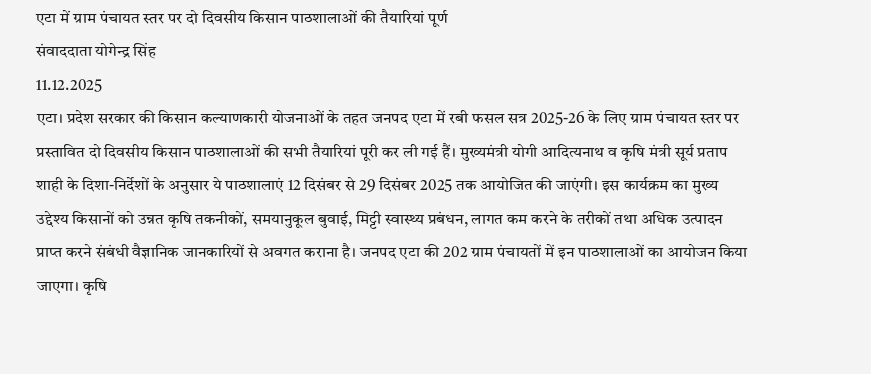एटा में ग्राम पंचायत स्तर पर दो दिवसीय किसान पाठशालाओं की तैयारियां पूर्ण
संवाददाता योगेन्द्र सिंह
11.12.2025
एटा। प्रदेश सरकार की किसान कल्याणकारी योजनाओं के तहत जनपद एटा में रबी फसल सत्र 2025-26 के लिए ग्राम पंचायत स्तर पर प्रस्तावित दो दिवसीय किसान पाठशालाओं की सभी तैयारियां पूरी कर ली गई हैं। मुख्यमंत्री योगी आदित्यनाथ व कृषि मंत्री सूर्य प्रताप शाही के दिशा-निर्देशों के अनुसार ये पाठशालाएं 12 दिसंबर से 29 दिसंबर 2025 तक आयोजित की जाएंगी। इस कार्यक्रम का मुख्य उद्देश्य किसानों को उन्नत कृषि तकनीकों, समयानुकूल बुवाई, मिट्टी स्वास्थ्य प्रबंधन, लागत कम करने के तरीकों तथा अधिक उत्पादन प्राप्त करने संबंधी वैज्ञानिक जानकारियों से अवगत कराना है। जनपद एटा की 202 ग्राम पंचायतों में इन पाठशालाओं का आयोजन किया जाएगा। कृषि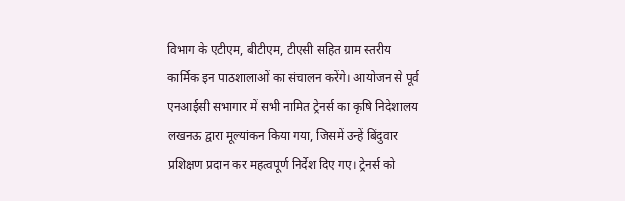विभाग के एटीएम, बीटीएम, टीएसी सहित ग्राम स्तरीय कार्मिक इन पाठशालाओं का संचालन करेंगे। आयोजन से पूर्व एनआईसी सभागार में सभी नामित ट्रेनर्स का कृषि निदेशालय लखनऊ द्वारा मूल्यांकन किया गया, जिसमें उन्हें बिंदुवार प्रशिक्षण प्रदान कर महत्वपूर्ण निर्देश दिए गए। ट्रेनर्स को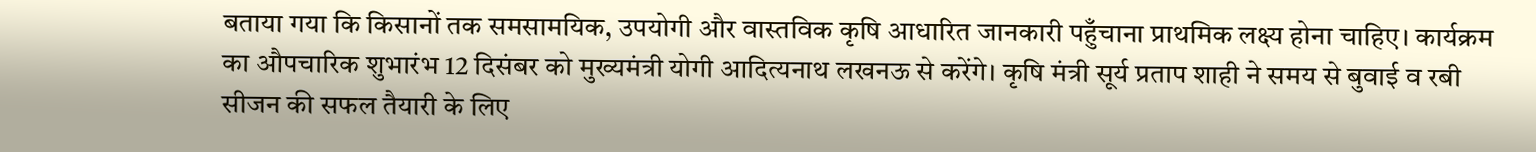बताया गया कि किसानों तक समसामयिक, उपयोगी और वास्तविक कृषि आधारित जानकारी पहुँचाना प्राथमिक लक्ष्य होना चाहिए। कार्यक्रम का औपचारिक शुभारंभ 12 दिसंबर को मुख्यमंत्री योगी आदित्यनाथ लखनऊ से करेंगे। कृषि मंत्री सूर्य प्रताप शाही ने समय से बुवाई व रबी सीजन की सफल तैयारी के लिए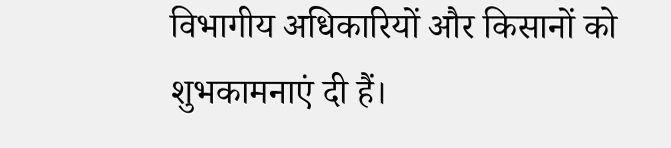विभागीय अधिकारियों और किसानों को शुभकामनाएं दी हैं।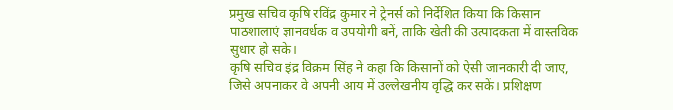प्रमुख सचिव कृषि रविंद्र कुमार ने ट्रेनर्स को निर्देशित किया कि किसान पाठशालाएं ज्ञानवर्धक व उपयोगी बनें, ताकि खेती की उत्पादकता में वास्तविक सुधार हो सके।
कृषि सचिव इंद्र विक्रम सिंह ने कहा कि किसानों को ऐसी जानकारी दी जाए, जिसे अपनाकर वे अपनी आय में उल्लेखनीय वृद्धि कर सकें। प्रशिक्षण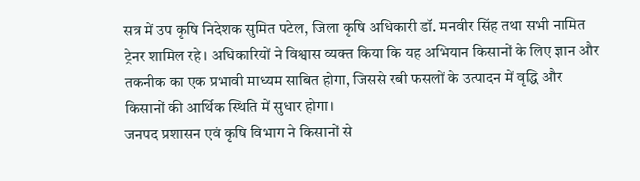सत्र में उप कृषि निदेशक सुमित पटेल, जिला कृषि अधिकारी डॉ. मनवीर सिंह तथा सभी नामित ट्रेनर शामिल रहे। अधिकारियों ने विश्वास व्यक्त किया कि यह अभियान किसानों के लिए ज्ञान और तकनीक का एक प्रभावी माध्यम साबित होगा, जिससे रबी फसलों के उत्पादन में वृद्धि और किसानों की आर्थिक स्थिति में सुधार होगा।
जनपद प्रशासन एवं कृषि विभाग ने किसानों से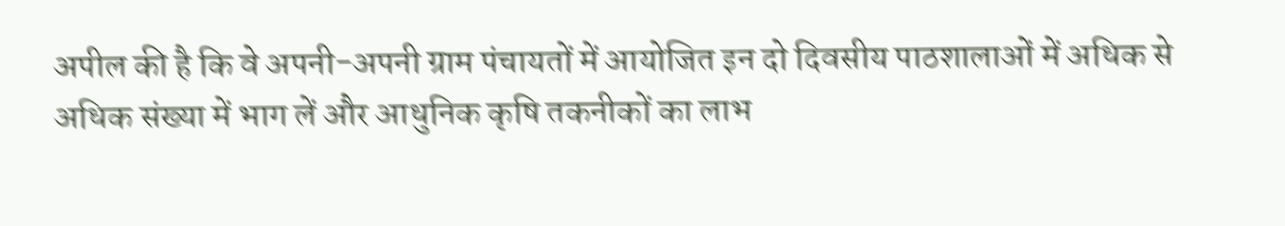अपील की है कि वे अपनी-अपनी ग्राम पंचायतों में आयोजित इन दो दिवसीय पाठशालाओं में अधिक से अधिक संख्या में भाग लें और आधुनिक कृषि तकनीकों का लाभ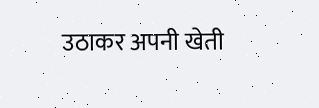उठाकर अपनी खेती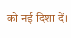को नई दिशा दें।